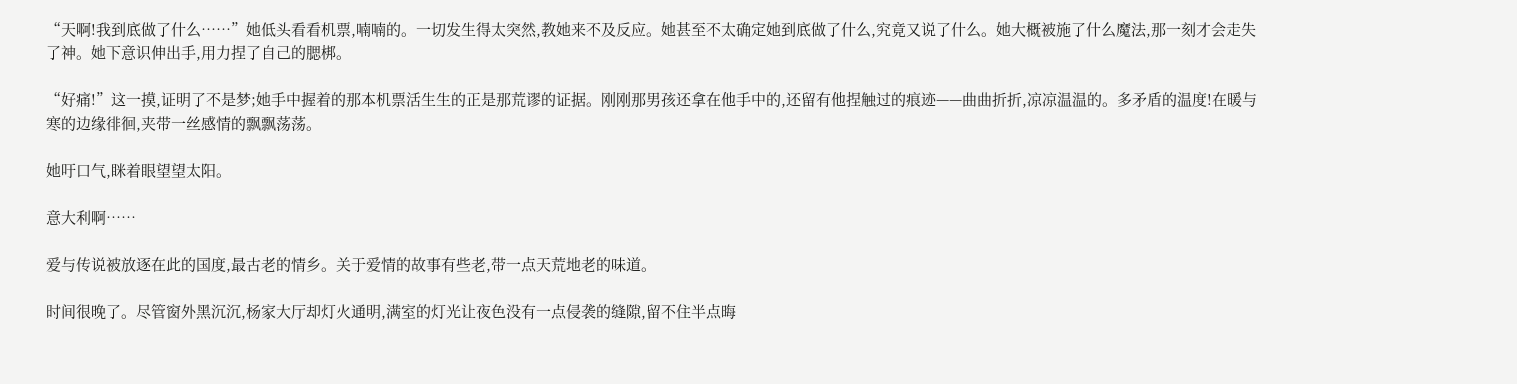“天啊!我到底做了什么……”她低头看看机票,喃喃的。一切发生得太突然,教她来不及反应。她甚至不太确定她到底做了什么,究竟又说了什么。她大概被施了什么魔法,那一刻才会走失了神。她下意识伸出手,用力捏了自己的腮梆。

“好痛!”这一摸,证明了不是梦;她手中握着的那本机票活生生的正是那荒谬的证据。刚刚那男孩还拿在他手中的,还留有他捏触过的痕迹——曲曲折折,凉凉温温的。多矛盾的温度!在暖与寒的边缘徘徊,夹带一丝感情的飘飘荡荡。

她吁口气,眯着眼望望太阳。

意大利啊……

爱与传说被放逐在此的国度,最古老的情乡。关于爱情的故事有些老,带一点天荒地老的味道。

时间很晚了。尽管窗外黑沉沉,杨家大厅却灯火通明,满室的灯光让夜色没有一点侵袭的缝隙,留不住半点晦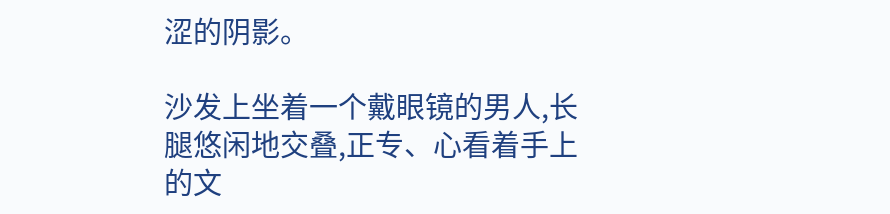涩的阴影。

沙发上坐着一个戴眼镜的男人,长腿悠闲地交叠,正专、心看着手上的文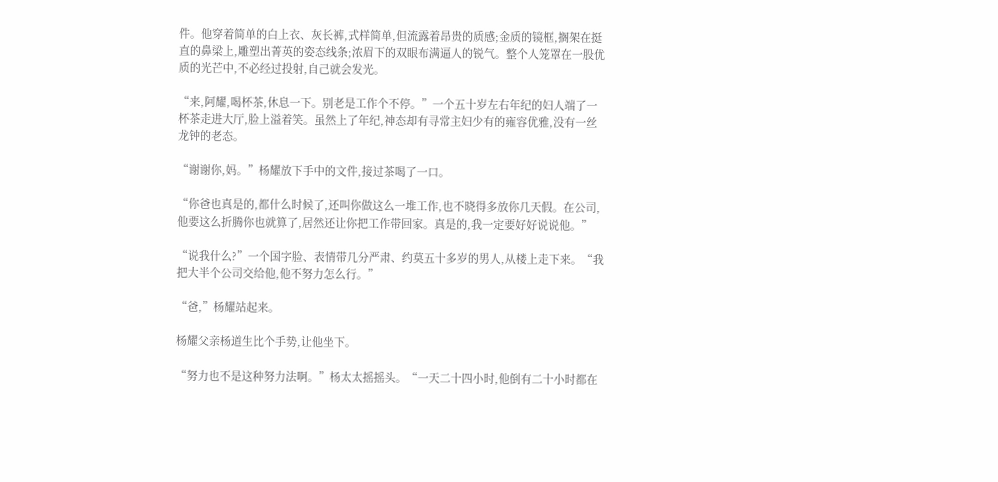件。他穿着简单的白上衣、灰长裤,式样简单,但流露着昂贵的质感;金质的镜框,搁架在挺直的鼻梁上,雕塑出菁英的姿态线条;浓眉下的双眼布满逼人的锐气。整个人笼罩在一股优质的光芒中,不必经过投射,自己就会发光。

“来,阿耀,喝杯茶,休息一下。别老是工作个不停。”一个五十岁左右年纪的妇人端了一杯茶走进大厅,脸上溢着笑。虽然上了年纪,神态却有寻常主妇少有的雍容优雅,没有一丝龙钟的老态。

“谢谢你,妈。”杨耀放下手中的文件,接过茶喝了一口。

“你爸也真是的,都什么时候了,还叫你做这么一堆工作,也不晓得多放你几天假。在公司,他要这么折腾你也就算了,居然还让你把工作带回家。真是的,我一定要好好说说他。”

“说我什么?”一个国字脸、表情带几分严肃、约莫五十多岁的男人,从楼上走下来。“我把大半个公司交给他,他不努力怎么行。”

“爸,”杨耀站起来。

杨耀父亲杨道生比个手势,让他坐下。

“努力也不是这种努力法啊。”杨太太摇摇头。“一天二十四小时,他倒有二十小时都在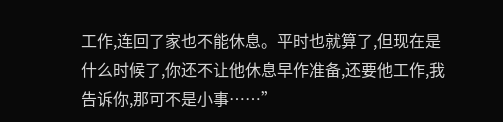工作,连回了家也不能休息。平时也就算了,但现在是什么时候了,你还不让他休息早作准备,还要他工作,我告诉你,那可不是小事……”